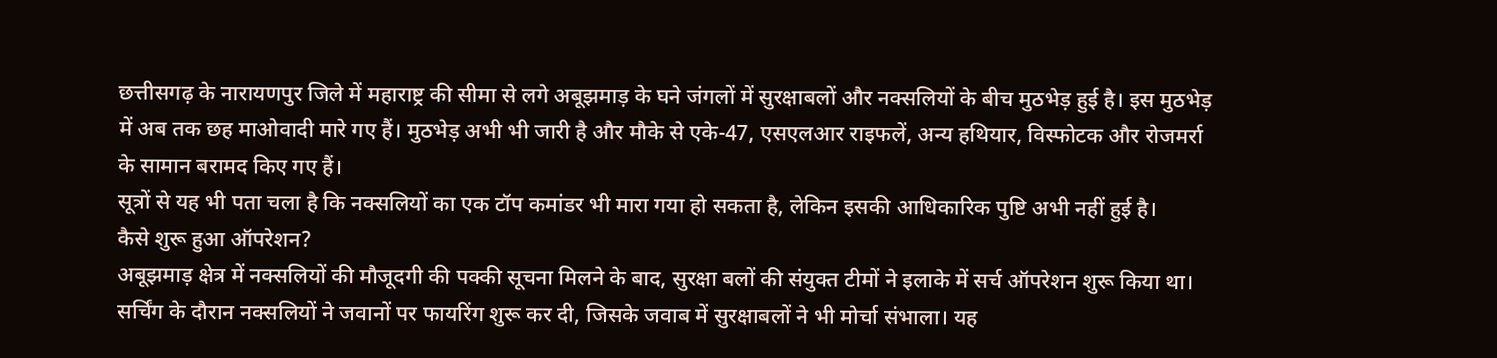छत्तीसगढ़ के नारायणपुर जिले में महाराष्ट्र की सीमा से लगे अबूझमाड़ के घने जंगलों में सुरक्षाबलों और नक्सलियों के बीच मुठभेड़ हुई है। इस मुठभेड़ में अब तक छह माओवादी मारे गए हैं। मुठभेड़ अभी भी जारी है और मौके से एके-47, एसएलआर राइफलें, अन्य हथियार, विस्फोटक और रोजमर्रा के सामान बरामद किए गए हैं।
सूत्रों से यह भी पता चला है कि नक्सलियों का एक टॉप कमांडर भी मारा गया हो सकता है, लेकिन इसकी आधिकारिक पुष्टि अभी नहीं हुई है।
कैसे शुरू हुआ ऑपरेशन?
अबूझमाड़ क्षेत्र में नक्सलियों की मौजूदगी की पक्की सूचना मिलने के बाद, सुरक्षा बलों की संयुक्त टीमों ने इलाके में सर्च ऑपरेशन शुरू किया था। सर्चिंग के दौरान नक्सलियों ने जवानों पर फायरिंग शुरू कर दी, जिसके जवाब में सुरक्षाबलों ने भी मोर्चा संभाला। यह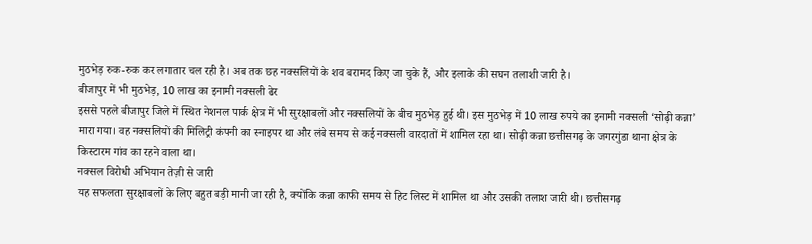मुठभेड़ रुक-रुक कर लगातार चल रही है। अब तक छह नक्सलियों के शव बरामद किए जा चुके हैं, और इलाके की सघन तलाशी जारी है।
बीजापुर में भी मुठभेड़, 10 लाख का इनामी नक्सली ढेर
इससे पहले बीजापुर जिले में स्थित नेशनल पार्क क्षेत्र में भी सुरक्षाबलों और नक्सलियों के बीच मुठभेड़ हुई थी। इस मुठभेड़ में 10 लाख रुपये का इनामी नक्सली ‘सोढ़ी कन्ना’ मारा गया। वह नक्सलियों की मिलिट्री कंपनी का स्नाइपर था और लंबे समय से कई नक्सली वारदातों में शामिल रहा था। सोढ़ी कन्ना छत्तीसगढ़ के जगरगुंडा थाना क्षेत्र के किस्टारम गांव का रहने वाला था।
नक्सल विरोधी अभियान तेज़ी से जारी
यह सफलता सुरक्षाबलों के लिए बहुत बड़ी मानी जा रही है, क्योंकि कन्ना काफी समय से हिट लिस्ट में शामिल था और उसकी तलाश जारी थी। छत्तीसगढ़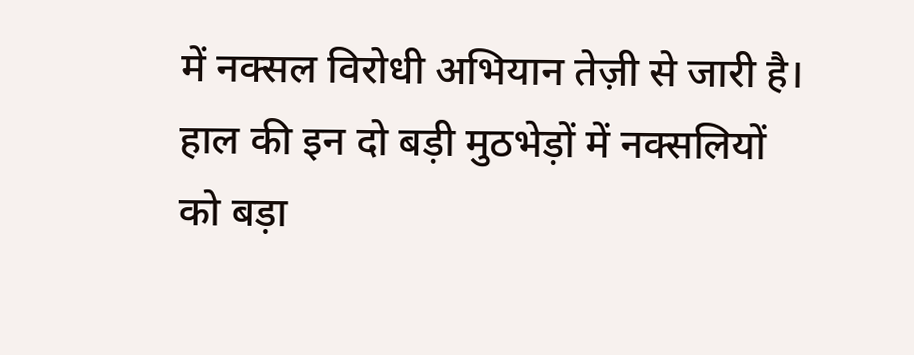में नक्सल विरोधी अभियान तेज़ी से जारी है। हाल की इन दो बड़ी मुठभेड़ों में नक्सलियों को बड़ा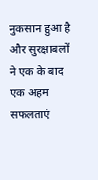नुकसान हुआ है और सुरक्षाबलों ने एक के बाद एक अहम सफलताएं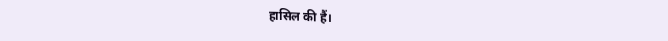हासिल की हैं।